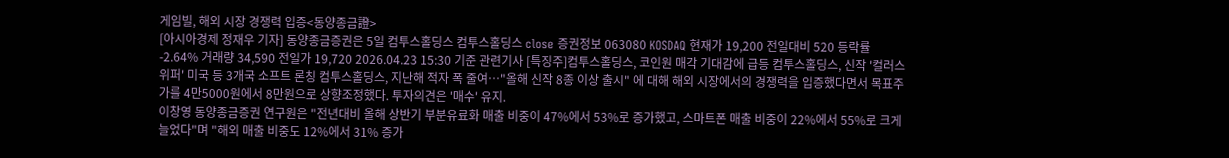게임빌, 해외 시장 경쟁력 입증<동양종금證>
[아시아경제 정재우 기자] 동양종금증권은 5일 컴투스홀딩스 컴투스홀딩스 close 증권정보 063080 KOSDAQ 현재가 19,200 전일대비 520 등락률 -2.64% 거래량 34,590 전일가 19,720 2026.04.23 15:30 기준 관련기사 [특징주]컴투스홀딩스, 코인원 매각 기대감에 급등 컴투스홀딩스, 신작 '컬러스위퍼' 미국 등 3개국 소프트 론칭 컴투스홀딩스, 지난해 적자 폭 줄여…"올해 신작 8종 이상 출시" 에 대해 해외 시장에서의 경쟁력을 입증했다면서 목표주가를 4만5000원에서 8만원으로 상향조정했다. 투자의견은 '매수' 유지.
이창영 동양종금증권 연구원은 "전년대비 올해 상반기 부분유료화 매출 비중이 47%에서 53%로 증가했고, 스마트폰 매출 비중이 22%에서 55%로 크게 늘었다"며 "해외 매출 비중도 12%에서 31% 증가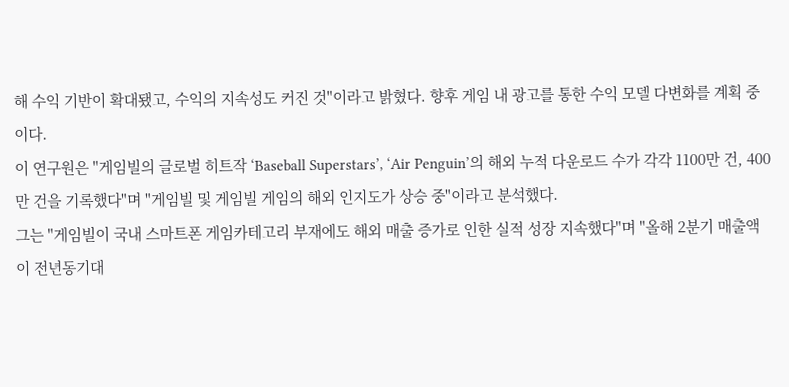해 수익 기반이 확대됐고, 수익의 지속성도 커진 것"이라고 밝혔다. 향후 게임 내 광고를 통한 수익 모델 다변화를 계획 중이다.
이 연구원은 "게임빌의 글로벌 히트작 ‘Baseball Superstars’, ‘Air Penguin’의 해외 누적 다운로드 수가 각각 1100만 건, 400만 건을 기록했다"며 "게임빌 및 게임빌 게임의 해외 인지도가 상승 중"이라고 분석했다.
그는 "게임빌이 국내 스마트폰 게임카테고리 부재에도 해외 매출 증가로 인한 실적 성장 지속했다"며 "올해 2분기 매출액이 전년동기대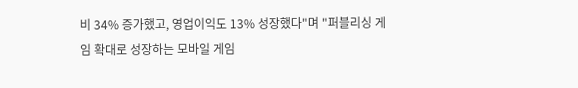비 34% 증가했고, 영업이익도 13% 성장했다"며 "퍼블리싱 게임 확대로 성장하는 모바일 게임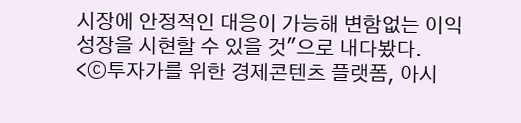시장에 안정적인 대응이 가능해 변함없는 이익 성장을 시현할 수 있을 것"으로 내다봤다.
<ⓒ투자가를 위한 경제콘텐츠 플랫폼, 아시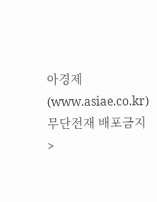아경제(www.asiae.co.kr) 무단전재 배포금지>